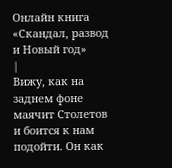Онлайн книга «Скандал, развод и Новый год»
|
Вижу, как на заднем фоне маячит Столетов и боится к нам подойти. Он как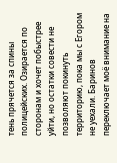тень прячется за спины полицейских. Озирается по сторонам и хочет побыстрее уйти, но остатки совести не позволяют покинуть территорию, пока мы с Егором не уехали. Баринов переключает моё внимание на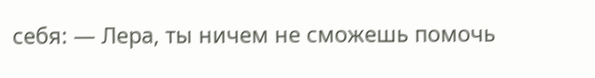себя: — Лера, ты ничем не сможешь помочь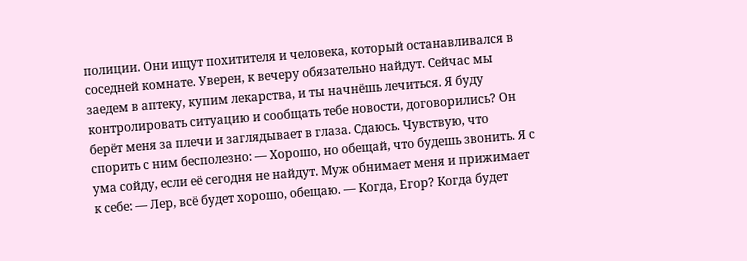полиции. Они ищут похитителя и человека, который останавливался в соседней комнате. Уверен, к вечеру обязательно найдут. Сейчас мы заедем в аптеку, купим лекарства, и ты начнёшь лечиться. Я буду контролировать ситуацию и сообщать тебе новости, договорились? Он берёт меня за плечи и заглядывает в глаза. Сдаюсь. Чувствую, что спорить с ним бесполезно: — Хорошо, но обещай, что будешь звонить. Я с ума сойду, если её сегодня не найдут. Муж обнимает меня и прижимает к себе: — Лер, всё будет хорошо, обещаю. — Когда, Егор? Когда будет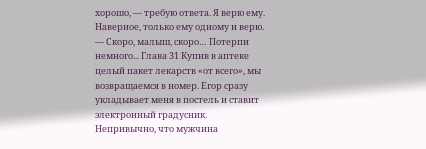хорошо, — требую ответа. Я верю ему. Наверное, только ему одному и верю. — Скоро, малыш, скоро… Потерпи немного... Глава 31 Купив в аптеке целый пакет лекарств «от всего», мы возвращаемся в номер. Егор сразу укладывает меня в постель и ставит электронный градусник. Непривычно, что мужчина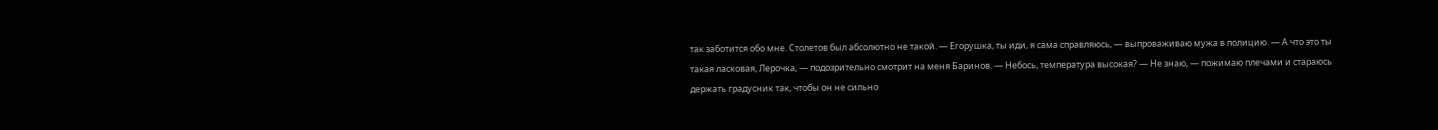так заботится обо мне. Столетов был абсолютно не такой. — Егорушка, ты иди, я сама справляюсь, — выпроваживаю мужа в полицию. — А что это ты такая ласковая, Лерочка, — подозрительно смотрит на меня Баринов. — Небось, температура высокая? — Не знаю, — пожимаю плечами и стараюсь держать градусник так, чтобы он не сильно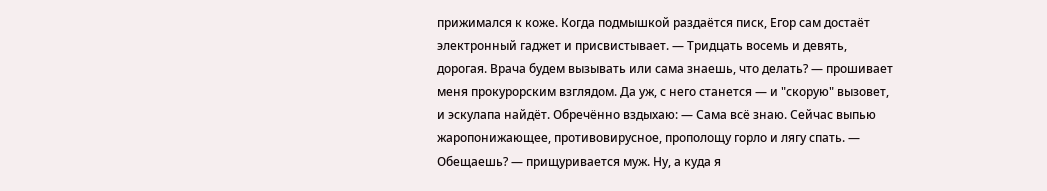прижимался к коже. Когда подмышкой раздаётся писк, Егор сам достаёт электронный гаджет и присвистывает. — Тридцать восемь и девять, дорогая. Врача будем вызывать или сама знаешь, что делать? — прошивает меня прокурорским взглядом. Да уж, с него станется — и "скорую" вызовет, и эскулапа найдёт. Обречённо вздыхаю: — Сама всё знаю. Сейчас выпью жаропонижающее, противовирусное, прополощу горло и лягу спать. — Обещаешь? — прищуривается муж. Ну, а куда я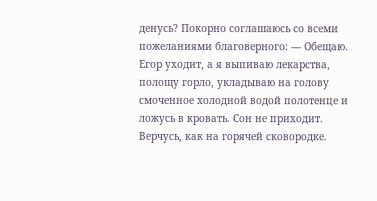денусь? Покорно соглашаюсь со всеми пожеланиями благоверного: — Обещаю. Егор уходит, а я выпиваю лекарства, полощу горло, укладываю на голову смоченное холодной водой полотенце и ложусь в кровать. Сон не приходит. Верчусь, как на горячей сковородке.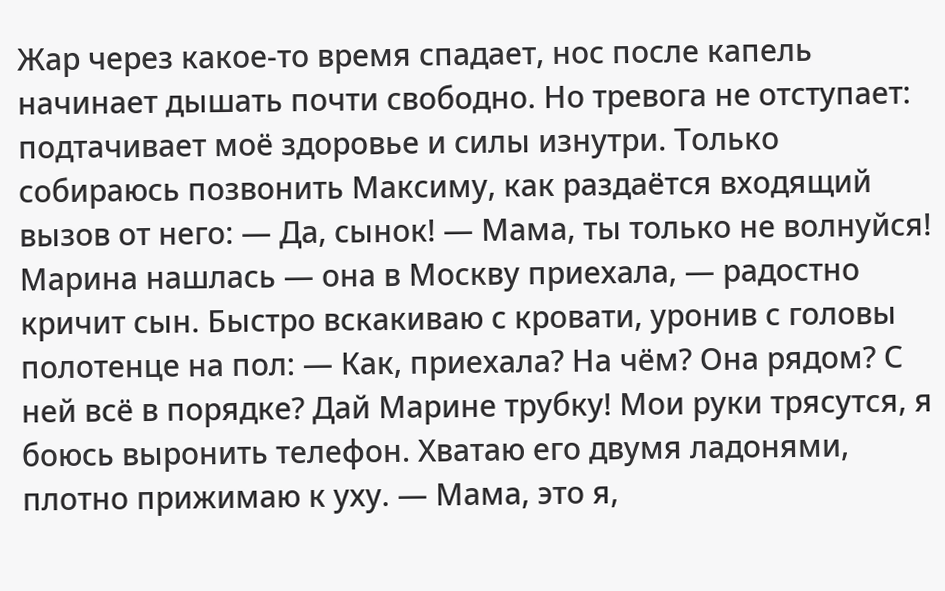Жар через какое-то время спадает, нос после капель начинает дышать почти свободно. Но тревога не отступает: подтачивает моё здоровье и силы изнутри. Только собираюсь позвонить Максиму, как раздаётся входящий вызов от него: — Да, сынок! — Мама, ты только не волнуйся! Марина нашлась — она в Москву приехала, — радостно кричит сын. Быстро вскакиваю с кровати, уронив с головы полотенце на пол: — Как, приехала? На чём? Она рядом? С ней всё в порядке? Дай Марине трубку! Мои руки трясутся, я боюсь выронить телефон. Хватаю его двумя ладонями, плотно прижимаю к уху. — Мама, это я,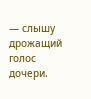— слышу дрожащий голос дочери.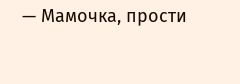— Мамочка, прости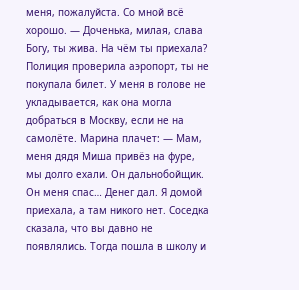меня, пожалуйста. Со мной всё хорошо. — Доченька, милая, слава Богу, ты жива. На чём ты приехала? Полиция проверила аэропорт, ты не покупала билет. У меня в голове не укладывается, как она могла добраться в Москву, если не на самолёте. Марина плачет: — Мам, меня дядя Миша привёз на фуре, мы долго ехали. Он дальнобойщик. Он меня спас… Денег дал. Я домой приехала, а там никого нет. Соседка сказала, что вы давно не появлялись. Тогда пошла в школу и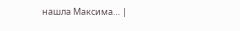нашла Максима… |